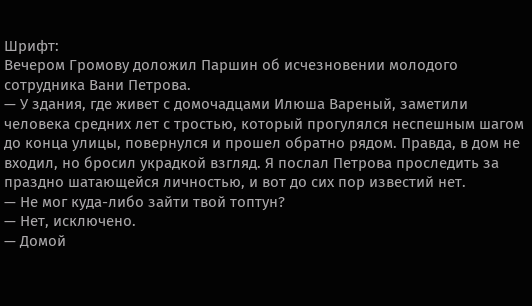Шрифт:
Вечером Громову доложил Паршин об исчезновении молодого сотрудника Вани Петрова.
— У здания, где живет с домочадцами Илюша Вареный, заметили человека средних лет с тростью, который прогулялся неспешным шагом до конца улицы, повернулся и прошел обратно рядом. Правда, в дом не входил, но бросил украдкой взгляд. Я послал Петрова проследить за праздно шатающейся личностью, и вот до сих пор известий нет.
— Не мог куда-либо зайти твой топтун?
— Нет, исключено.
— Домой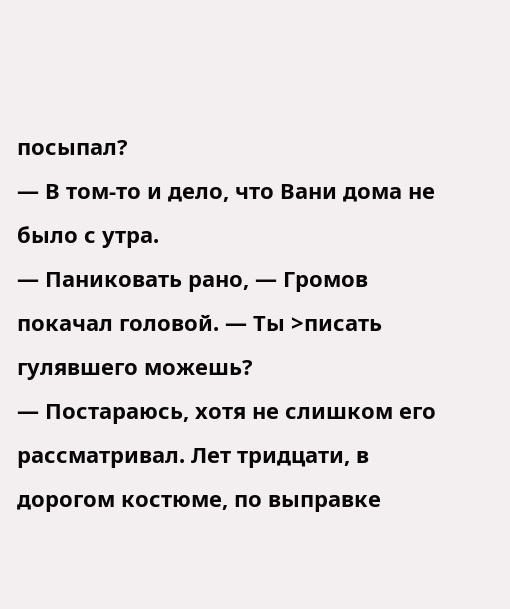посыпал?
— В том-то и дело, что Вани дома не было с утра.
— Паниковать рано, — Громов покачал головой. — Ты >писать гулявшего можешь?
— Постараюсь, хотя не слишком его рассматривал. Лет тридцати, в дорогом костюме, по выправке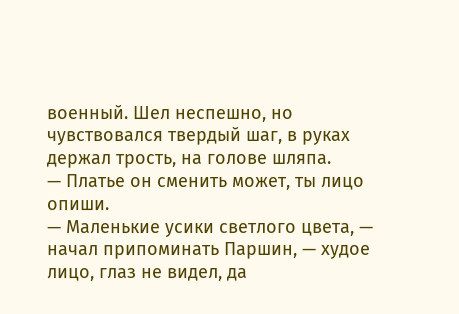военный. Шел неспешно, но чувствовался твердый шаг, в руках держал трость, на голове шляпа.
— Платье он сменить может, ты лицо опиши.
— Маленькие усики светлого цвета, — начал припоминать Паршин, — худое лицо, глаз не видел, да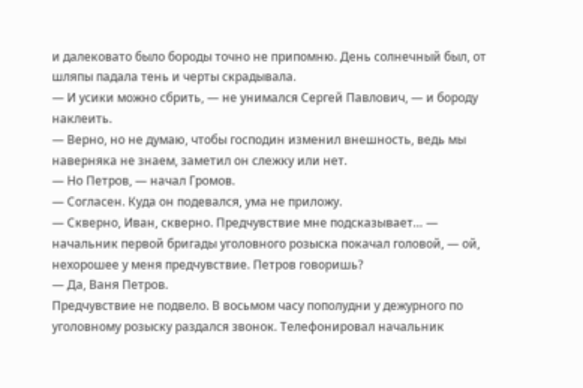и далековато было бороды точно не припомню. День солнечный был, от шляпы падала тень и черты скрадывала.
— И усики можно сбрить, — не унимался Сергей Павлович, — и бороду наклеить.
— Верно, но не думаю, чтобы господин изменил внешность, ведь мы наверняка не знаем, заметил он слежку или нет.
— Но Петров, — начал Громов.
— Согласен. Куда он подевался, ума не приложу.
— Скверно, Иван, скверно. Предчувствие мне подсказывает… — начальник первой бригады уголовного розыска покачал головой, — ой, нехорошее у меня предчувствие. Петров говоришь?
— Да, Ваня Петров.
Предчувствие не подвело. В восьмом часу пополудни у дежурного по уголовному розыску раздался звонок. Телефонировал начальник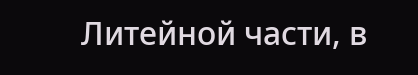Литейной части, в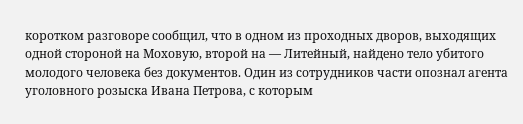коротком разговоре сообщил, что в одном из проходных дворов, выходящих одной стороной на Моховую, второй на — Литейный, найдено тело убитого молодого человека без документов. Один из сотрудников части опознал агента уголовного розыска Ивана Петрова, с которым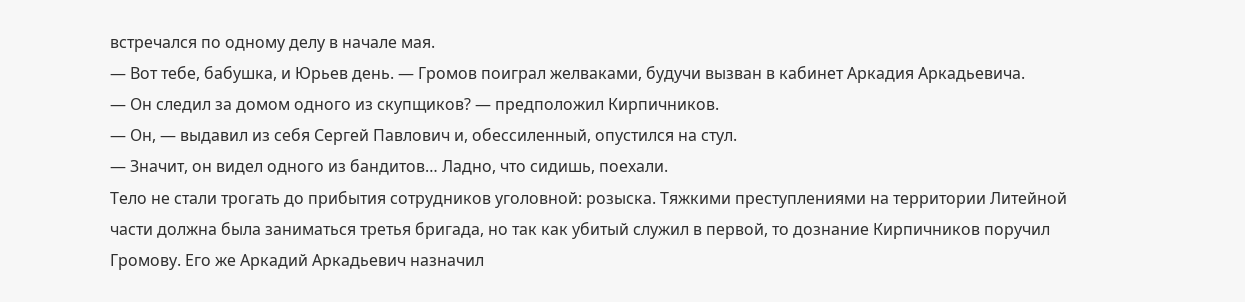встречался по одному делу в начале мая.
— Вот тебе, бабушка, и Юрьев день. — Громов поиграл желваками, будучи вызван в кабинет Аркадия Аркадьевича.
— Он следил за домом одного из скупщиков? — предположил Кирпичников.
— Он, — выдавил из себя Сергей Павлович и, обессиленный, опустился на стул.
— Значит, он видел одного из бандитов… Ладно, что сидишь, поехали.
Тело не стали трогать до прибытия сотрудников уголовной: розыска. Тяжкими преступлениями на территории Литейной части должна была заниматься третья бригада, но так как убитый служил в первой, то дознание Кирпичников поручил Громову. Его же Аркадий Аркадьевич назначил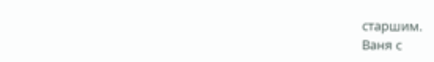старшим.
Ваня с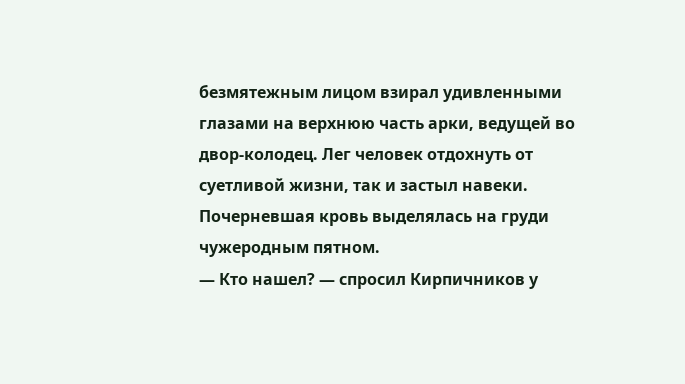безмятежным лицом взирал удивленными глазами на верхнюю часть арки, ведущей во двор-колодец. Лег человек отдохнуть от суетливой жизни, так и застыл навеки. Почерневшая кровь выделялась на груди чужеродным пятном.
— Кто нашел? — спросил Кирпичников у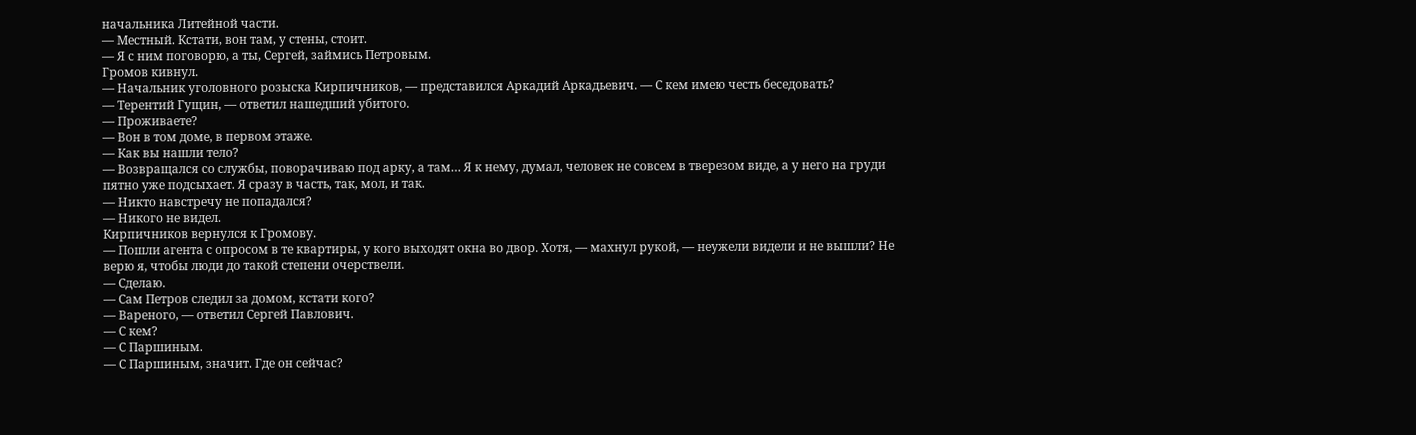начальника Литейной части.
— Местный. Кстати, вон там, у стены, стоит.
— Я с ним поговорю, а ты, Сергей, займись Петровым.
Громов кивнул.
— Начальник уголовного розыска Кирпичников, — представился Аркадий Аркадьевич. — С кем имею честь беседовать?
— Терентий Гущин, — ответил нашедший убитого.
— Проживаете?
— Вон в том доме, в первом этаже.
— Как вы нашли тело?
— Возвращался со службы, поворачиваю под арку, а там… Я к нему, думал, человек не совсем в тверезом виде, а у него на груди пятно уже подсыхает. Я сразу в часть, так, мол, и так.
— Никто навстречу не попадался?
— Никого не видел.
Кирпичников вернулся к Громову.
— Пошли агента с опросом в те квартиры, у кого выходят окна во двор. Хотя, — махнул рукой, — неужели видели и не вышли? Не верю я, чтобы люди до такой степени очерствели.
— Сделаю.
— Сам Петров следил за домом, кстати кого?
— Вареного, — ответил Сергей Павлович.
— С кем?
— С Паршиным.
— С Паршиным, значит. Где он сейчас?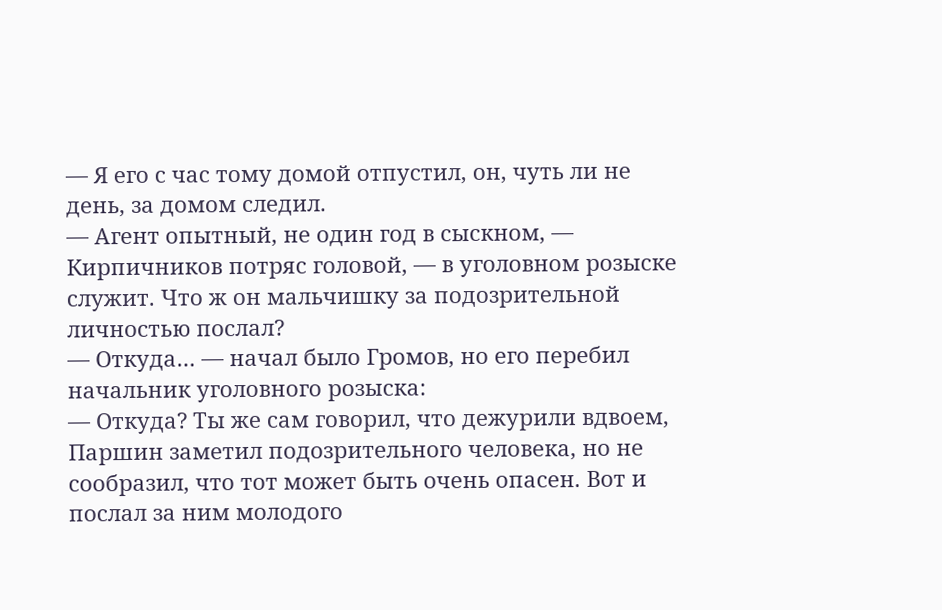— Я его с час тому домой отпустил, он, чуть ли не день, за домом следил.
— Агент опытный, не один год в сыскном, — Кирпичников потряс головой, — в уголовном розыске служит. Что ж он мальчишку за подозрительной личностью послал?
— Откуда… — начал было Громов, но его перебил начальник уголовного розыска:
— Откуда? Ты же сам говорил, что дежурили вдвоем, Паршин заметил подозрительного человека, но не сообразил, что тот может быть очень опасен. Вот и послал за ним молодого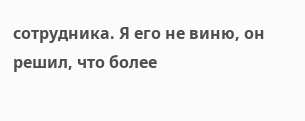сотрудника. Я его не виню, он решил, что более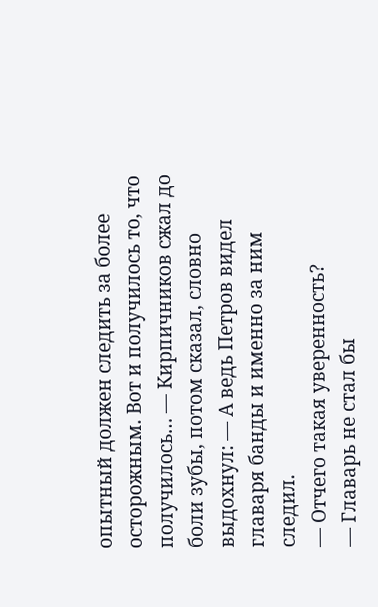опытный должен следить за более осторожным. Вот и получилось то, что получилось… — Кирпичников сжал до боли зубы, потом сказал, словно выдохнул: — А ведь Петров видел главаря банды и именно за ним следил.
— Отчего такая уверенность?
— Главарь не стал бы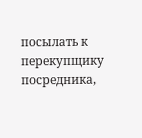посылать к перекупщику посредника,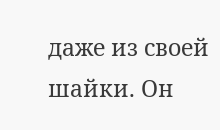даже из своей шайки. Он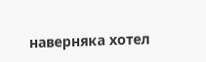наверняка хотел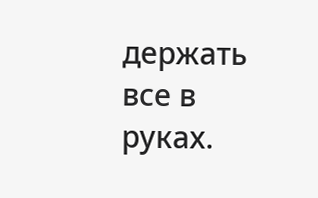держать все в руках.